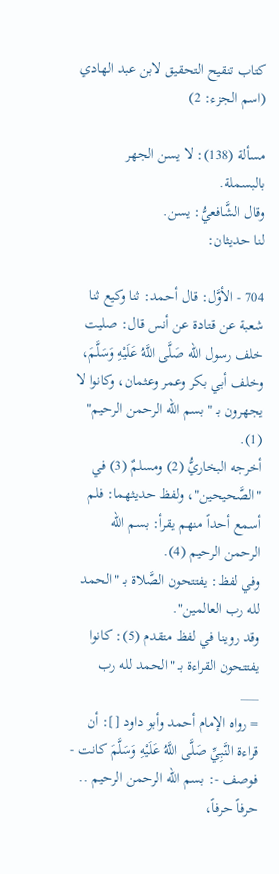كتاب تنقيح التحقيق لابن عبد الهادي (اسم الجزء: 2)

مسألة (138): لا يسن الجهر بالبسملة.
وقال الشَّافعيُّ: يسن.
لنا حديثان:

704 - الأوَّل: قال أحمد: ثنا وكيع ثنا شعبة عن قتادة عن أنس قال: صليت خلف رسول الله صَلَّى اللَّهُ عَلَيْهِ وَسَلَّمَ، وخلف أبي بكر وعمر وعثمان، وكانوا لا يجهرون بـ "بسم الله الرحمن الرحيم" (1).
أخرجه البخاريُّ (2) ومسلمٌ (3) في "الصَّحيحين"، ولفظ حديثهما: فلم أسمع أحداً منهم يقرأ: بسم الله الرحمن الرحيم (4).
وفي لفظ: يفتتحون الصَّلاة بـ "الحمد لله رب العالمين".
وقد روينا في لفظ متقدم (5): كانوا يفتتحون القراءة بـ "الحمد لله رب
___
= رواه الإمام أحمد وأبو داود []: أن قراءة النَّبِيِّ صَلَّى اللَّهُ عَلَيْهِ وَسَلَّمَ كانت - فوصف -: بسم الله الرحمن الرحيم .. حرفاً حرفاً،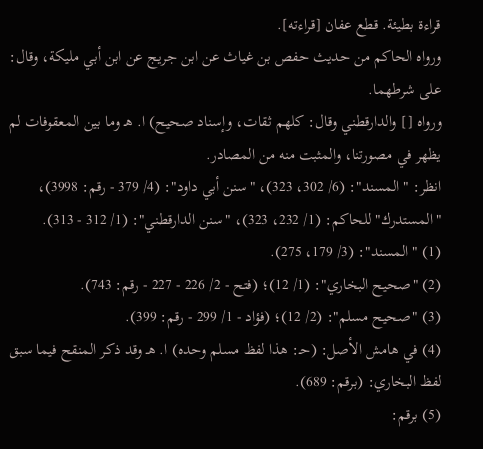قراءة بطيئة. قطع عفان [قراءته].
ورواه الحاكم من حديث حفص بن غياث عن ابن جريج عن ابن أبي مليكة، وقال: على شرطهما.
ورواه [] والدارقطني وقال: كلهم ثقات، وإسناد صحيح) ا. هـ وما بين المعقوفات لم يظهر في مصورتنا، والمثبت منه من المصادر.
انظر: "المسند": (6/ 302، 323)، "سنن أبي داود": (4/ 379 - رقم: 3998)، "المستدرك" للحاكم: (1/ 232، 323)، "سنن الدارقطني": (1/ 312 - 313).
(1) "المسند": (3/ 179، 275).
(2) "صحيح البخاري": (1/ 12)؛ (فتح - 2/ 226 - 227 - رقم: 743).
(3) "صحيح مسلم": (2/ 12)؛ (فؤاد - 1/ 299 - رقم: 399).
(4) في هامش الأصل: (حـ: هذا لفظ مسلم وحده) ا. هـ وقد ذكر المنقح فيما سبق لفظ البخاري: (برقم: 689).
(5) برقم: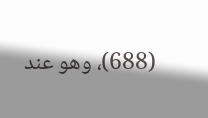(688)، وهو عند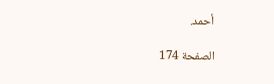أحمد.

الصفحة 174